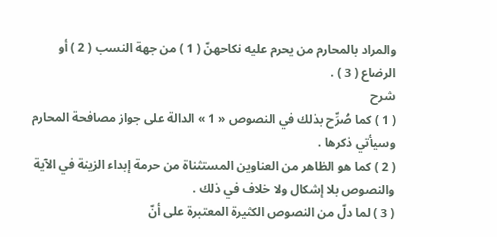والمراد بالمحارم من يحرم عليه نكاحهنّ ( 1 ) من جهة النسب ( 2 ) أو الرضاع ( 3 ) .
شرح
( 1 ) كما صُرِّح بذلك في النصوص « 1 » الدالة على جواز مصافحة المحارم وسيأتي ذكرها .
( 2 ) كما هو الظاهر من العناوين المستثناة من حرمة إبداء الزينة في الآية والنصوص بلا إشكال ولا خلاف في ذلك .
( 3 ) لما دلّ من النصوص الكثيرة المعتبرة على أنّ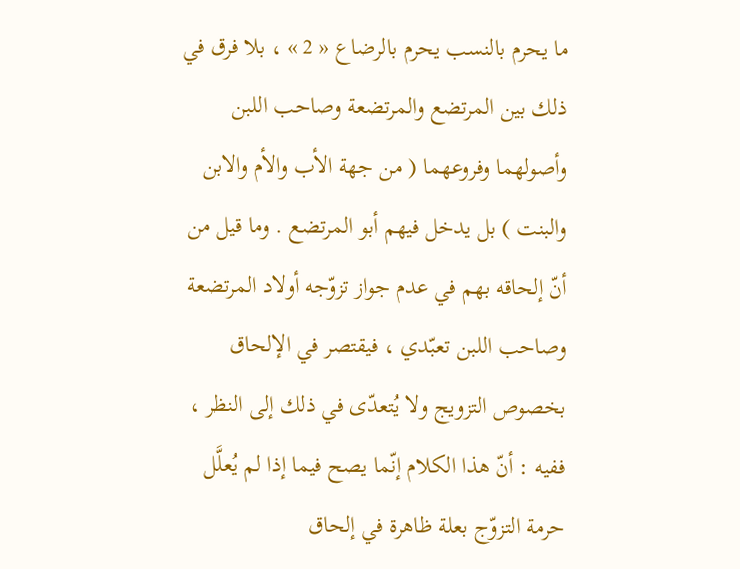ما يحرم بالنسب يحرم بالرضاع « 2 » ، بلا فرق في ذلك بين المرتضع والمرتضعة وصاحب اللبن وأصولهما وفروعهما ( من جهة الأب والأم والابن والبنت ) بل يدخل فيهم أبو المرتضع . وما قيل من أنّ إلحاقه بهم في عدم جواز تزوّجه أولاد المرتضعة وصاحب اللبن تعبّدي ، فيقتصر في الإلحاق بخصوص التزويج ولا يُتعدّى في ذلك إلى النظر ، ففيه : أنّ هذا الكلام إنّما يصح فيما إذا لم يُعلَّل حرمة التزوّج بعلة ظاهرة في إلحاق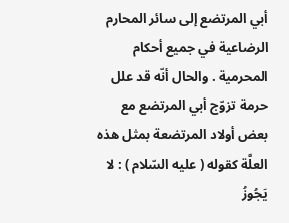أبي المرتضع إلى سائر المحارم الرضاعية في جميع أحكام المحرمية . والحال أنّه قد علل حرمة تزوّج أبي المرتضع مع بعض أولاد المرتضعة بمثل هذه العلَّة كقوله ( عليه السّلام ) : لا يَجُوزُ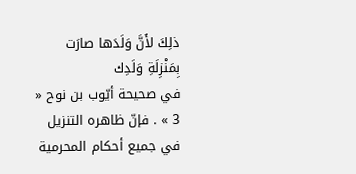ذلِكَ لأَنَّ وَلَدَها صارَت بِمَنْزِلَةِ وَلَدِك
في صحيحة أيّوب بن نوح « 3 » . فإنّ ظاهره التنزيل في جميع أحكام المحرمية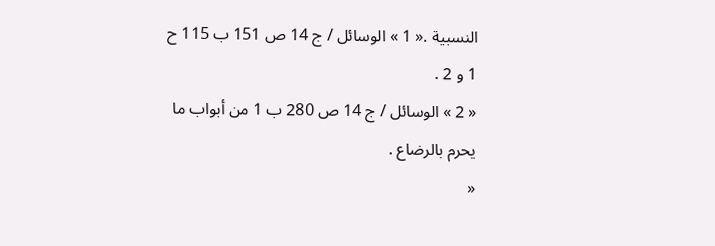النسبية .« 1 » الوسائل / ج 14 ص 151 ب 115 ح 1 و 2 .
« 2 » الوسائل / ج 14 ص 280 ب 1 من أبواب ما يحرم بالرضاع .
«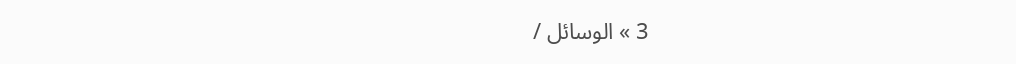3 » الوسائل /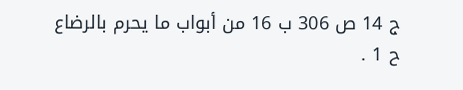ج 14 ص 306 ب 16 من أبواب ما يحرم بالرضاع ح 1 .